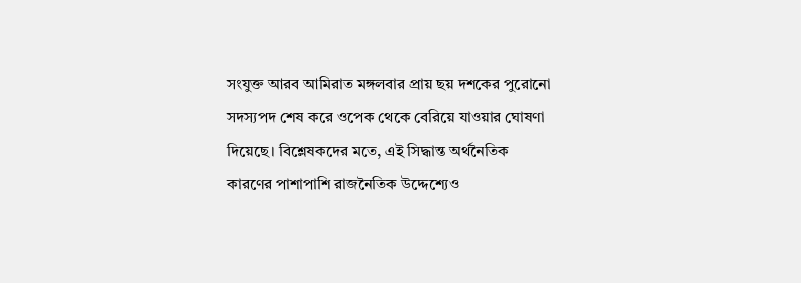সংযুক্ত আরব আমিরাত মঙ্গলবার প্রায় ছয় দশকের পুরোনো সদস্যপদ শেষ করে ওপেক থেকে বেরিয়ে যাওয়ার ঘোষণা দিয়েছে। বিশ্লেষকদের মতে, এই সিদ্ধান্ত অর্থনৈতিক কারণের পাশাপাশি রাজনৈতিক উদ্দেশ্যেও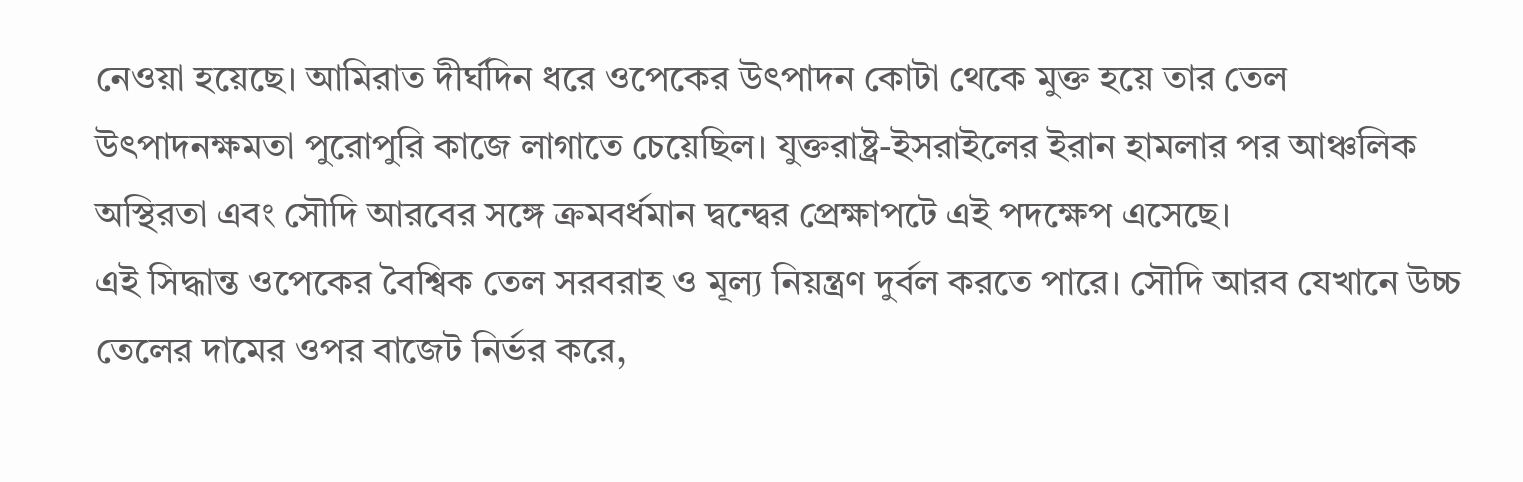নেওয়া হয়েছে। আমিরাত দীর্ঘদিন ধরে ওপেকের উৎপাদন কোটা থেকে মুক্ত হয়ে তার তেল উৎপাদনক্ষমতা পুরোপুরি কাজে লাগাতে চেয়েছিল। যুক্তরাষ্ট্র-ইসরাইলের ইরান হামলার পর আঞ্চলিক অস্থিরতা এবং সৌদি আরবের সঙ্গে ক্রমবর্ধমান দ্বন্দ্বের প্রেক্ষাপটে এই পদক্ষেপ এসেছে।
এই সিদ্ধান্ত ওপেকের বৈশ্বিক তেল সরবরাহ ও মূল্য নিয়ন্ত্রণ দুর্বল করতে পারে। সৌদি আরব যেখানে উচ্চ তেলের দামের ওপর বাজেট নির্ভর করে,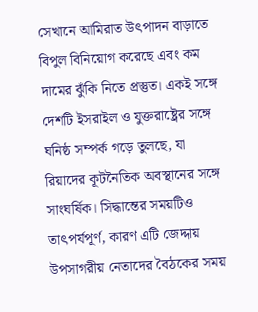সেখানে আমিরাত উৎপাদন বাড়াতে বিপুল বিনিয়োগ করেছে এবং কম দামের ঝুঁকি নিতে প্রস্তুত। একই সঙ্গে দেশটি ইসরাইল ও যুক্তরাষ্ট্রের সঙ্গে ঘনিষ্ঠ সম্পর্ক গড়ে তুলছে, যা রিয়াদের কূটনৈতিক অবস্থানের সঙ্গে সাংঘর্ষিক। সিদ্ধান্তের সময়টিও তাৎপর্যপূর্ণ, কারণ এটি জেদ্দায় উপসাগরীয় নেতাদের বৈঠকের সময়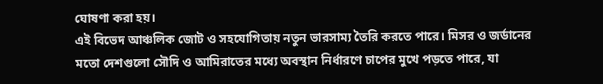ঘোষণা করা হয়।
এই বিভেদ আঞ্চলিক জোট ও সহযোগিতায় নতুন ভারসাম্য তৈরি করতে পারে। মিসর ও জর্ডানের মতো দেশগুলো সৌদি ও আমিরাতের মধ্যে অবস্থান নির্ধারণে চাপের মুখে পড়তে পারে, যা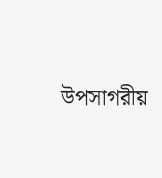উপসাগরীয়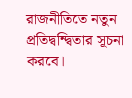রাজনীতিতে নতুন প্রতিদ্বন্দ্বিতার সূচনা করবে।